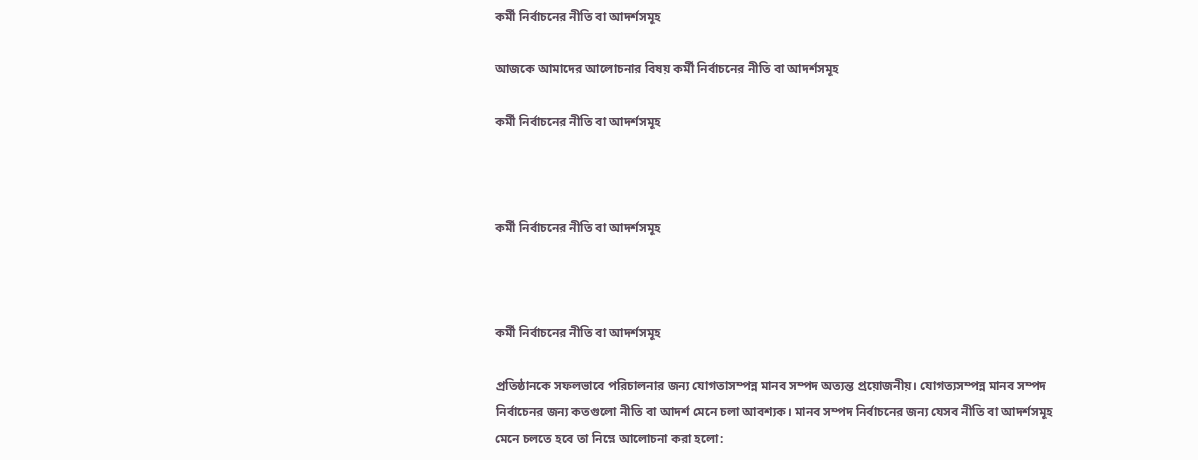কর্মী নির্বাচনের নীতি বা আদর্শসমূহ

আজকে আমাদের আলোচনার বিষয় কর্মী নির্বাচনের নীতি বা আদর্শসমূহ

কর্মী নির্বাচনের নীতি বা আদর্শসমূহ



কর্মী নির্বাচনের নীতি বা আদর্শসমূহ



কর্মী নির্বাচনের নীতি বা আদর্শসমূহ

প্রতিষ্ঠানকে সফলভাবে পরিচালনার জন্য যোগতাসম্পন্ন মানব সম্পদ অত্যন্ত প্রয়োজনীয়। যোগত্যসম্পন্ন মানব সম্পদ নির্বাচেনর জন্য কতগুলো নীতি বা আদর্শ মেনে চলা আবশ্যক। মানব সম্পদ নির্বাচনের জন্য যেসব নীতি বা আদর্শসমূহ মেনে চলতে হবে তা নিম্নে আলোচনা করা হলো: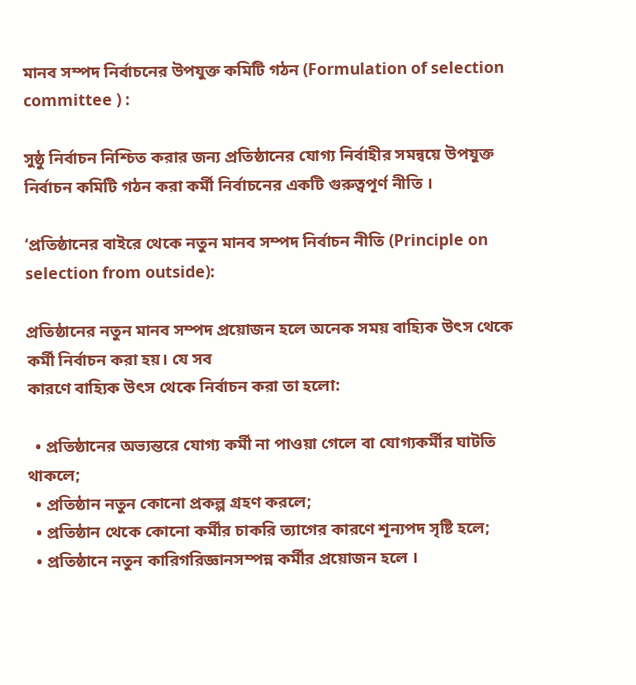মানব সম্পদ নির্বাচনের উপযুক্ত কমিটি গঠন (Formulation of selection committee ) :

সুষ্ঠু নির্বাচন নিশ্চিত করার জন্য প্রতিষ্ঠানের যোগ্য নির্বাহীর সমন্বয়ে উপযুক্ত নির্বাচন কমিটি গঠন করা কর্মী নির্বাচনের একটি গুরুত্বপূর্ণ নীতি ।

‘প্রতিষ্ঠানের বাইরে থেকে নতুন মানব সম্পদ নির্বাচন নীতি (Principle on selection from outside):

প্রতিষ্ঠানের নতুন মানব সম্পদ প্রয়োজন হলে অনেক সময় বাহ্যিক উৎস থেকে কর্মী নির্বাচন করা হয়। যে সব
কারণে বাহ্যিক উৎস থেকে নির্বাচন করা তা হলো:

  • প্রতিষ্ঠানের অভ্যন্তরে যোগ্য কর্মী না পাওয়া গেলে বা যোগ্যকর্মীর ঘাটতি থাকলে;
  • প্রতিষ্ঠান নতুন কোনো প্রকল্প গ্রহণ করলে;
  • প্রতিষ্ঠান থেকে কোনো কর্মীর চাকরি ত্যাগের কারণে শূন্যপদ সৃষ্টি হলে;
  • প্রতিষ্ঠানে নতুন কারিগরিজ্ঞানসম্পন্ন কর্মীর প্রয়োজন হলে ।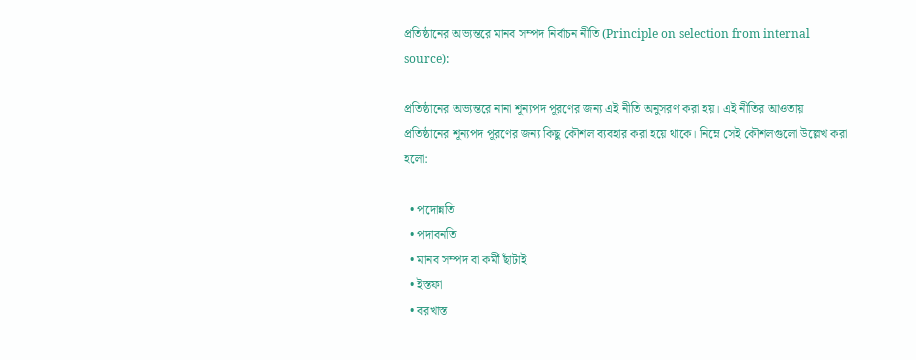প্রতিষ্ঠানের অভ্যন্তরে মানব সম্পদ নির্বাচন নীতি (Principle on selection from internal source):

প্রতিষ্ঠানের অভ্যন্তরে নানা শূন্যপদ পূরণের জন্য এই নীতি অনুসরণ করা হয়। এই নীতির আওতায় প্রতিষ্ঠানের শূন্যপদ পূরণের জন্য কিছু কৌশল ব্যবহার করা হয়ে থাকে। নিম্নে সেই কৌশলগুলো উল্লেখ করা হলো:

  • পদোন্নতি
  • পদাবনতি
  • মানব সম্পদ বা কর্মী ছাঁটাই
  • ইস্তফা
  • বরখাস্ত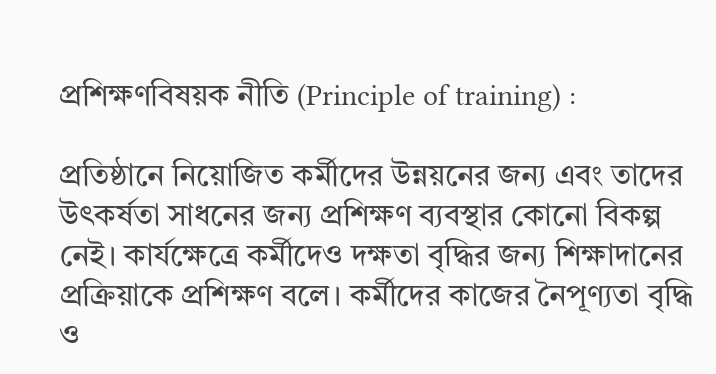প্রশিক্ষণবিষয়ক নীতি (Principle of training) :

প্রতিষ্ঠানে নিয়োজিত কর্মীদের উন্নয়নের জন্য এবং তাদের উৎকর্ষতা সাধনের জন্য প্রশিক্ষণ ব্যবস্থার কোনো বিকল্প নেই। কার্যক্ষেত্রে কর্মীদেও দক্ষতা বৃদ্ধির জন্য শিক্ষাদানের প্রক্রিয়াকে প্রশিক্ষণ বলে। কর্মীদের কাজের নৈপূণ্যতা বৃদ্ধি ও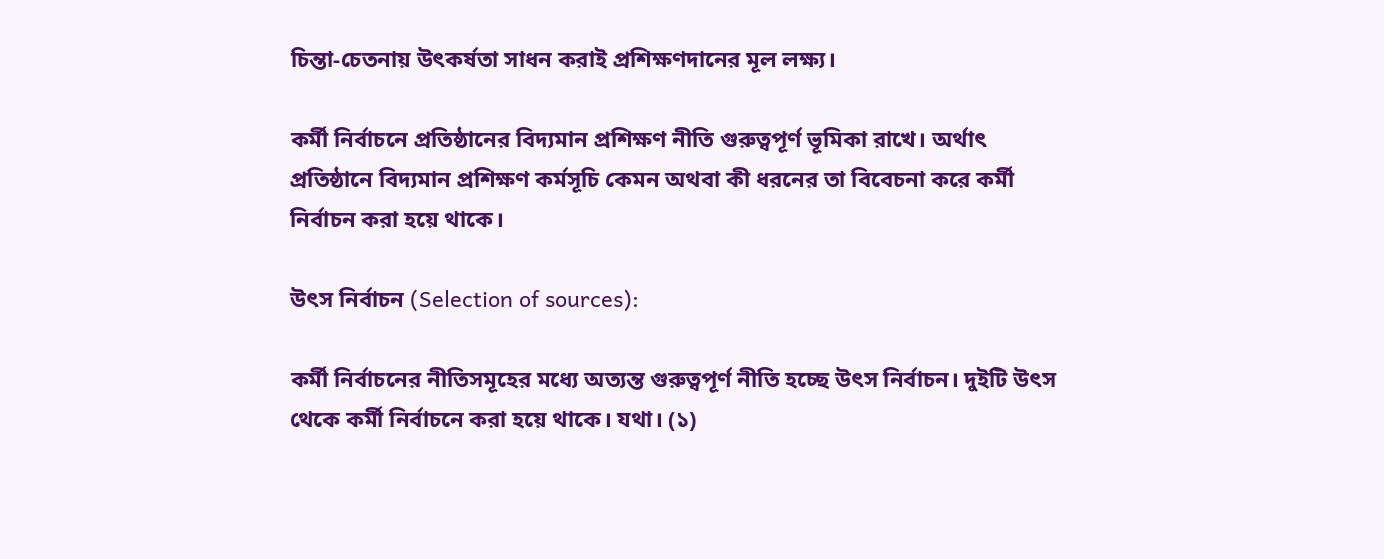চিন্তা-চেতনায় উৎকর্ষতা সাধন করাই প্রশিক্ষণদানের মূল লক্ষ্য।

কর্মী নির্বাচনে প্রতিষ্ঠানের বিদ্যমান প্রশিক্ষণ নীতি গুরুত্বপূর্ণ ভূমিকা রাখে। অর্থাৎ প্রতিষ্ঠানে বিদ্যমান প্রশিক্ষণ কর্মসূচি কেমন অথবা কী ধরনের তা বিবেচনা করে কর্মী নির্বাচন করা হয়ে থাকে।

উৎস নির্বাচন (Selection of sources):

কর্মী নির্বাচনের নীতিসমূহের মধ্যে অত্যন্ত গুরুত্বপূর্ণ নীতি হচ্ছে উৎস নির্বাচন। দুইটি উৎস থেকে কর্মী নির্বাচনে করা হয়ে থাকে। যথা। (১)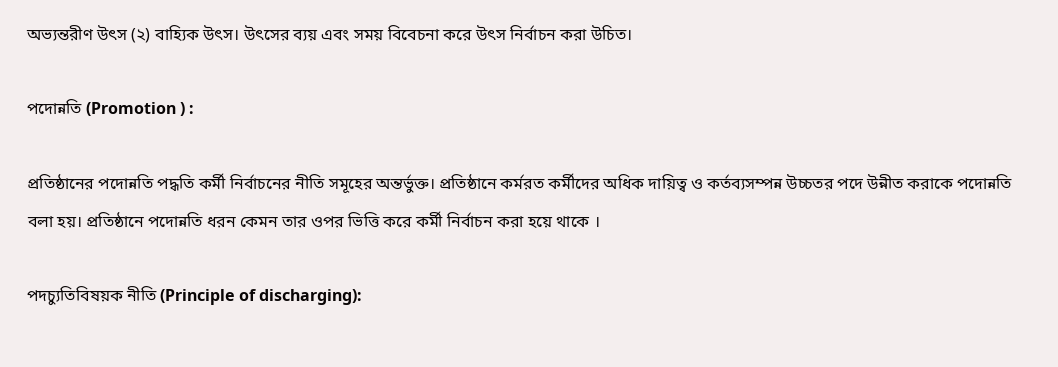অভ্যন্তরীণ উৎস (২) বাহ্যিক উৎস। উৎসের ব্যয় এবং সময় বিবেচনা করে উৎস নির্বাচন করা উচিত।

পদোন্নতি (Promotion ) :

প্রতিষ্ঠানের পদোন্নতি পদ্ধতি কর্মী নির্বাচনের নীতি সমূহের অন্তর্ভুক্ত। প্রতিষ্ঠানে কর্মরত কর্মীদের অধিক দায়িত্ব ও কর্তব্যসম্পন্ন উচ্চতর পদে উন্নীত করাকে পদোন্নতি বলা হয়। প্রতিষ্ঠানে পদোন্নতি ধরন কেমন তার ওপর ভিত্তি করে কর্মী নির্বাচন করা হয়ে থাকে ।

পদচ্যুতিবিষয়ক নীতি (Principle of discharging):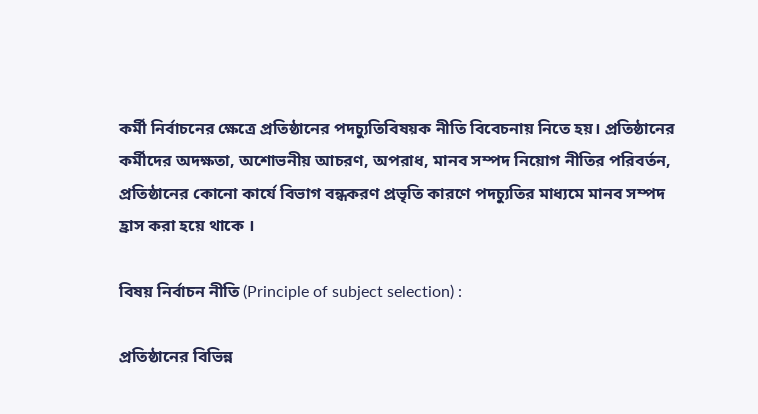কর্মী নির্বাচনের ক্ষেত্রে প্রতিষ্ঠানের পদচ্যুতিবিষয়ক নীতি বিবেচনায় নিতে হয়। প্রতিষ্ঠানের কর্মীদের অদক্ষতা, অশোভনীয় আচরণ, অপরাধ, মানব সম্পদ নিয়োগ নীতির পরিবর্তন, প্রতিষ্ঠানের কোনো কার্যে বিভাগ বন্ধকরণ প্রভৃতি কারণে পদচ্যুতির মাধ্যমে মানব সম্পদ হ্রাস করা হয়ে থাকে ।

বিষয় নির্বাচন নীতি (Principle of subject selection) :

প্রতিষ্ঠানের বিভিন্ন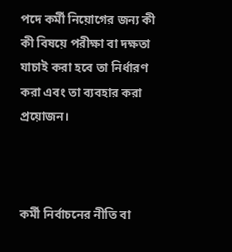পদে কর্মী নিয়োগের জন্য কী কী বিষয়ে পরীক্ষা বা দক্ষতা যাচাই করা হবে তা নির্ধারণ করা এবং তা ব্যবহার করা প্রয়োজন।



কর্মী নির্বাচনের নীতি বা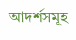আদর্শসমূহ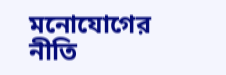মনোযোগের নীতি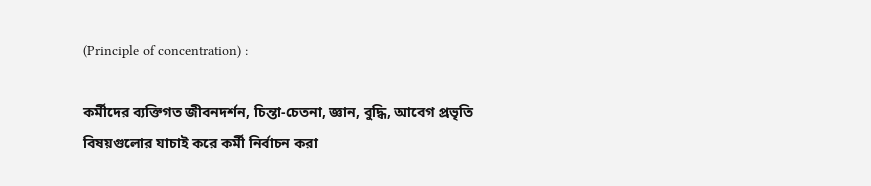(Principle of concentration) :

কর্মীদের ব্যক্তিগত জীবনদর্শন, চিন্তা-চেতনা, জ্ঞান, বুদ্ধি, আবেগ প্রভৃতি বিষয়গুলোর যাচাই করে কর্মী নির্বাচন করা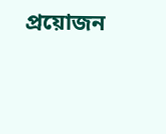প্রয়োজন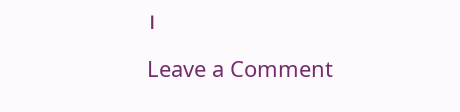।

Leave a Comment